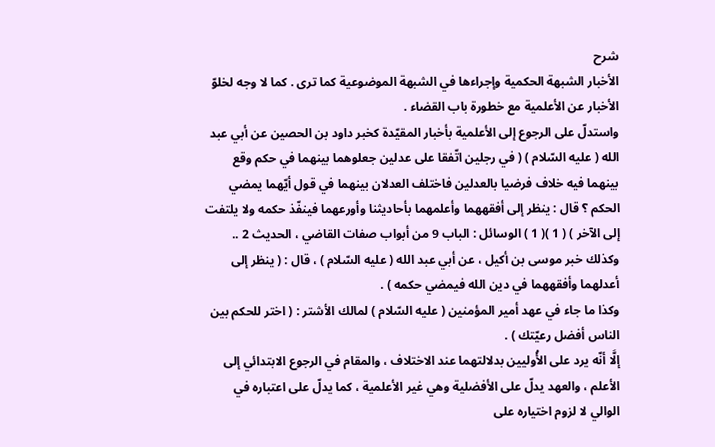شرح
الأخبار الشبهة الحكمية وإجراءها في الشبهة الموضوعية كما ترى . كما لا وجه لخلوّ الأخبار عن الأعلمية مع خطورة باب القضاء .
واستدلّ على الرجوع إلى الأعلمية بأخبار المقيّدة كخبر داود بن الحصين عن أبي عبد الله ( عليه السّلام ) ( في رجلين اتّفقا على عدلين جعلوهما بينهما في حكم وقع بينهما فيه خلاف فرضيا بالعدلين فاختلف العدلان بينهما في قول أيّهما يمضي الحكم ؟ قال : ينظر إلى أفقههما وأعلمهما بأحاديثنا وأورعهما فينفّذ حكمه ولا يلتفت إلى الآخر ) ( 1 )( 1 ) الوسائل : الباب 9 من أبواب صفات القاضي ، الحديث 2 ..
وكذلك خبر موسى بن أكيل ، عن أبي عبد الله ( عليه السّلام ) ، قال : ( ينظر إلى أعدلهما وأفقههما في دين الله فيمضي حكمه ) .
وكذا ما جاء في عهد أمير المؤمنين ( عليه السّلام ) لمالك الأشتر : ( اختر للحكم بين الناس أفضل رعيّتك ) .
إلَّا أنّه يرد على الأُوليين بدلالتهما عند الاختلاف ، والمقام في الرجوع الابتدائي إلى الأعلم ، والعهد يدلّ على الأفضلية وهي غير الأعلمية ، كما يدلّ على اعتباره في الوالي لا لزوم اختياره على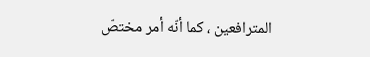المترافعين ، كما أنّه أمر مختصّ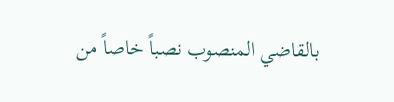بالقاضي المنصوب نصباً خاصاً من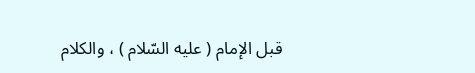قبل الإمام ( عليه السّلام ) ، والكلام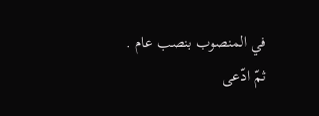في المنصوب بنصب عام .
ثمّ ادّعى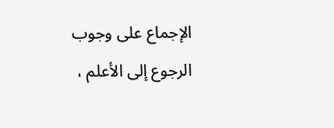الإجماع على وجوب الرجوع إلى الأعلم ،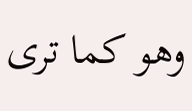وهو كما ترى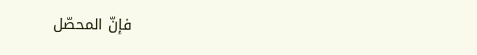فإنّ المحصّل